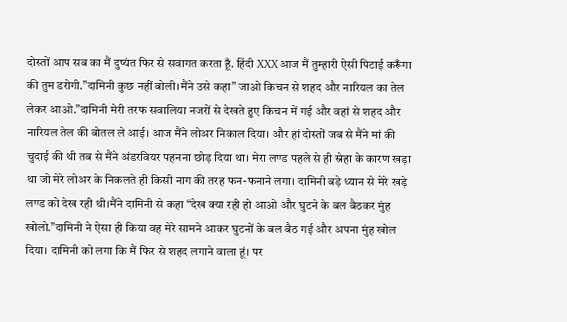दोस्तों आप सब का मैं दुष्यंत फिर से सवागत करता हूँ. हिंदी XXX आज मैं तुम्हारी ऐसी पिटाई करूँगा की तुम डरोगी.”दामिनी कुछ नहीं बोली।मैंने उसे कहा” जाओ किचन से शहद और नारियल का तेल लेकर आओ.”दामिनी मेरी तरफ सवालिया नजरों से देखते हुए किचन में गई और वहां से शहद और नारियल तेल की बोतल ले आई। आज मैंने लोअर निकाल दिया। और हां दोस्तों जब से मैंने मां की चुदाई की थी तब से मैंने अंडरवियर पहनना छोड़ दिया था। मेरा लण्ड पहले से ही स्नेहा के कारण खड़ा था जो मेरे लोअर के निकलते ही किसी नाग की तरह फन-फनाने लगा। दामिनी बड़े ध्यान से मेरे खड़े लण्ड को देख रही थी।मैंने दामिनी से कहा “देख क्या रही हो आओ और घुटने के बल बैठकर मुंह खोलो.”दामिनी ने ऐसा ही किया वह मेरे सामने आकर घुटनों के बल बैठ गई और अपना मुंह खोल दिया। दामिनी को लगा कि मैं फिर से शहद लगाने वाला हूं। पर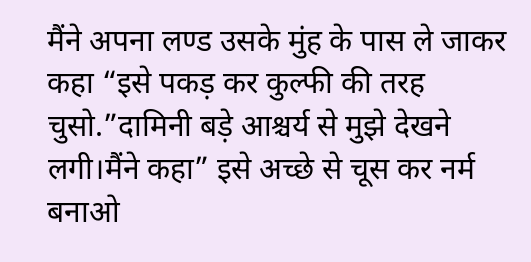मैंने अपना लण्ड उसके मुंह के पास ले जाकर कहा “इसे पकड़ कर कुल्फी की तरह चुसो.”दामिनी बड़े आश्चर्य से मुझे देखने लगी।मैंने कहा” इसे अच्छे से चूस कर नर्म बनाओ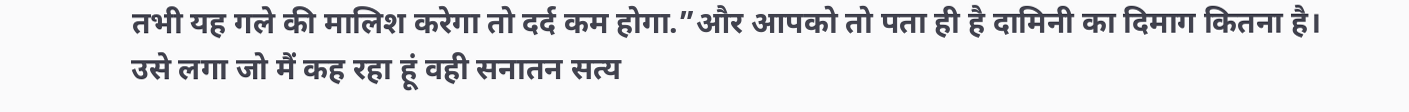तभी यह गले की मालिश करेगा तो दर्द कम होगा.”और आपको तो पता ही है दामिनी का दिमाग कितना है। उसे लगा जो मैं कह रहा हूं वही सनातन सत्य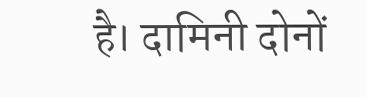है। दामिनी दोनों